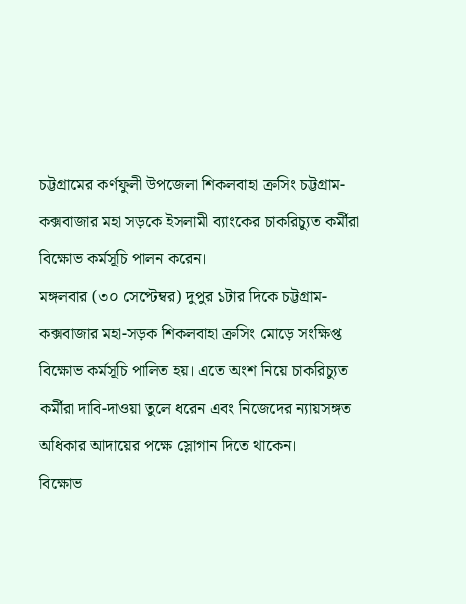চট্টগ্রামের কর্ণফুলী উপজেলা শিকলবাহা ক্রসিং চট্টগ্রাম-কক্সবাজার মহা সড়কে ইসলামী ব্যাংকের চাকরিচ্যুত কর্মীরা বিক্ষোভ কর্মসূচি পালন করেন।
মঙ্গলবার (৩০ সেপ্টেম্বর) দুপুর ১টার দিকে চট্টগ্রাম-কক্সবাজার মহা-সড়ক শিকলবাহা ক্রসিং মোড়ে সংক্ষিপ্ত বিক্ষোভ কর্মসূচি পালিত হয়। এতে অংশ নিয়ে চাকরিচ্যুত কর্মীরা দাবি-দাওয়া তুলে ধরেন এবং নিজেদের ন্যায়সঙ্গত অধিকার আদায়ের পক্ষে স্লোগান দিতে থাকেন।
বিক্ষোভ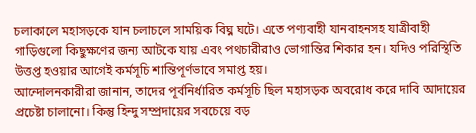চলাকালে মহাসড়কে যান চলাচলে সাময়িক বিঘ্ন ঘটে। এতে পণ্যবাহী যানবাহনসহ যাত্রীবাহী গাড়িগুলো কিছুক্ষণের জন্য আটকে যায় এবং পথচারীরাও ভোগান্তির শিকার হন। যদিও পরিস্থিতি উত্তপ্ত হওয়ার আগেই কর্মসূচি শান্তিপূর্ণভাবে সমাপ্ত হয়।
আন্দোলনকারীরা জানান, তাদের পূর্বনির্ধারিত কর্মসূচি ছিল মহাসড়ক অবরোধ করে দাবি আদায়ের প্রচেষ্টা চালানো। কিন্তু হিন্দু সম্প্রদায়ের সবচেয়ে বড়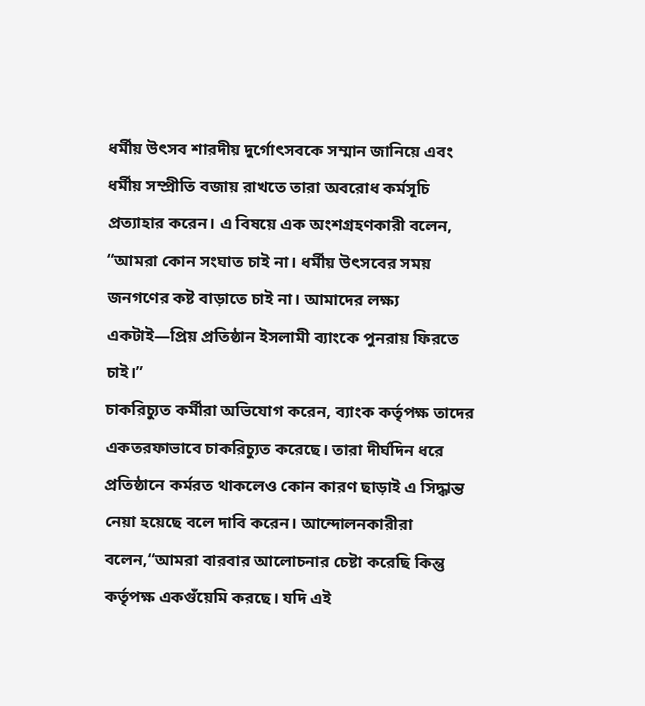ধর্মীয় উৎসব শারদীয় দুর্গোৎসবকে সম্মান জানিয়ে এবং ধর্মীয় সম্প্রীতি বজায় রাখতে তারা অবরোধ কর্মসূচি প্রত্যাহার করেন। এ বিষয়ে এক অংশগ্রহণকারী বলেন, “আমরা কোন সংঘাত চাই না। ধর্মীয় উৎসবের সময় জনগণের কষ্ট বাড়াতে চাই না। আমাদের লক্ষ্য একটাই—প্রিয় প্রতিষ্ঠান ইসলামী ব্যাংকে পুনরায় ফিরতে চাই।”
চাকরিচ্যুত কর্মীরা অভিযোগ করেন, ব্যাংক কর্তৃপক্ষ তাদের একতরফাভাবে চাকরিচ্যুত করেছে। তারা দীর্ঘদিন ধরে প্রতিষ্ঠানে কর্মরত থাকলেও কোন কারণ ছাড়াই এ সিদ্ধান্ত নেয়া হয়েছে বলে দাবি করেন। আন্দোলনকারীরা বলেন,“আমরা বারবার আলোচনার চেষ্টা করেছি কিন্তু কর্তৃপক্ষ একগুঁয়েমি করছে। যদি এই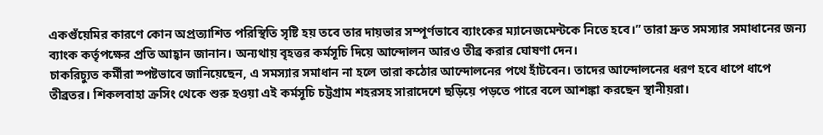একগুঁয়েমির কারণে কোন অপ্রত্যাশিত পরিস্থিতি সৃষ্টি হয় তবে তার দায়ভার সম্পূর্ণভাবে ব্যাংকের ম্যানেজমেন্টকে নিতে হবে।” তারা দ্রুত সমস্যার সমাধানের জন্য ব্যাংক কর্তৃপক্ষের প্রতি আহ্বান জানান। অন্যথায় বৃহত্তর কর্মসূচি দিয়ে আন্দোলন আরও তীব্র করার ঘোষণা দেন।
চাকরিচ্যুত কর্মীরা স্পষ্টভাবে জানিয়েছেন, এ সমস্যার সমাধান না হলে তারা কঠোর আন্দোলনের পথে হাঁটবেন। তাদের আন্দোলনের ধরণ হবে ধাপে ধাপে তীব্রতর। শিকলবাহা ক্রসিং থেকে শুরু হওয়া এই কর্মসূচি চট্টগ্রাম শহরসহ সারাদেশে ছড়িয়ে পড়তে পারে বলে আশঙ্কা করছেন স্থানীয়রা।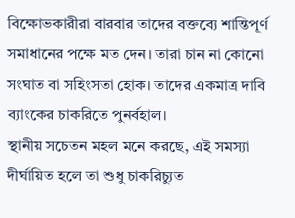বিক্ষোভকারীরা বারবার তাদের বক্তব্যে শান্তিপূর্ণ সমাধানের পক্ষে মত দেন। তারা চান না কোনো সংঘাত বা সহিংসতা হোক। তাদের একমাত্র দাবি ব্যাংকের চাকরিতে পুনর্বহাল।
স্থানীয় সচেতন মহল মনে করছে, এই সমস্যা দীর্ঘায়িত হলে তা শুধু চাকরিচ্যুত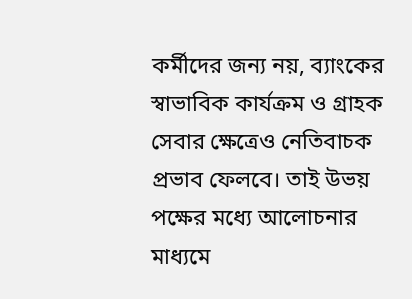কর্মীদের জন্য নয়, ব্যাংকের স্বাভাবিক কার্যক্রম ও গ্রাহক সেবার ক্ষেত্রেও নেতিবাচক প্রভাব ফেলবে। তাই উভয় পক্ষের মধ্যে আলোচনার মাধ্যমে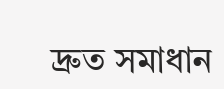দ্রুত সমাধান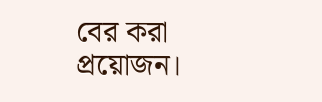বের করা প্রয়োজন।